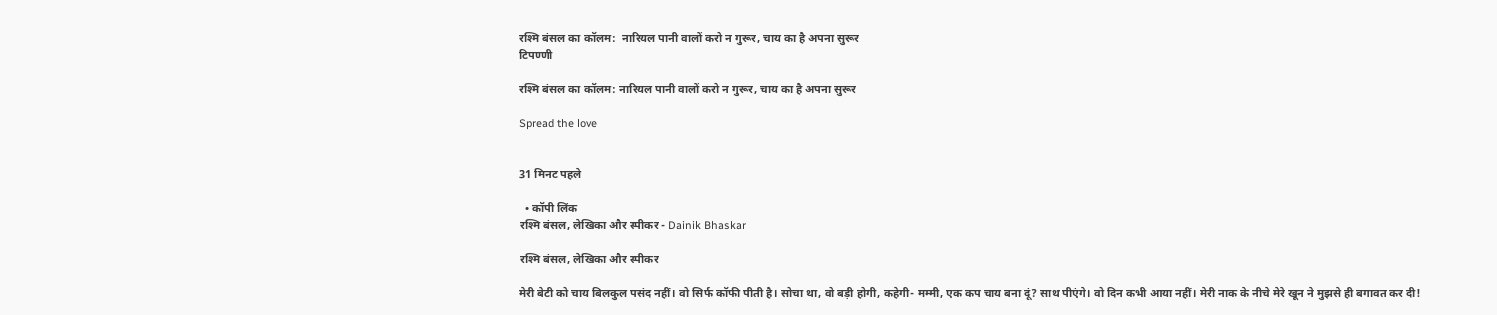रश्मि बंसल का कॉलम:  नारियल पानी वालों करो न गुरूर, चाय का है अपना सुरूर
टिपण्णी

रश्मि बंसल का कॉलम: नारियल पानी वालों करो न गुरूर, चाय का है अपना सुरूर

Spread the love


31 मिनट पहले

  • कॉपी लिंक
रश्मि बंसल, लेखिका और स्पीकर - Dainik Bhaskar

रश्मि बंसल, लेखिका और स्पीकर

मेरी बेटी को चाय बिलकुल पसंद नहीं। वो सिर्फ कॉफी पीती है। सोचा था, वो बड़ी होगी, कहेगी- मम्मी, एक कप चाय बना दूं? साथ पीएंगे। वो दिन कभी आया नहीं। मेरी नाक के नीचे मेरे खून ने मुझसे ही बगावत कर दी!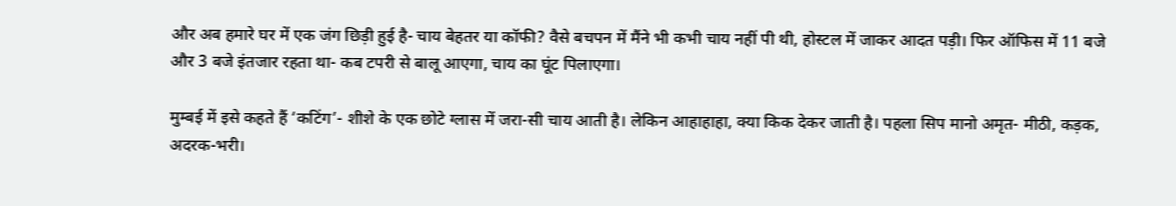और अब हमारे घर में एक जंग छिड़ी हुई है- चाय बेहतर या कॉफी? वैसे बचपन में मैंने भी कभी चाय नहीं पी थी, होस्टल में जाकर आदत पड़ी। फिर ऑफिस में 11 बजे और 3 बजे इंतजार रहता था- कब टपरी से बालू आएगा, चाय का घूंट पिलाएगा।

मुम्बई में इसे कहते हैं ‘कटिंग’- शीशे के एक छोटे ग्लास में जरा-सी चाय आती है। लेकिन आहाहाहा, क्या किक देकर जाती है। पहला सिप मानो अमृत- मीठी, कड़क, अदरक-भरी।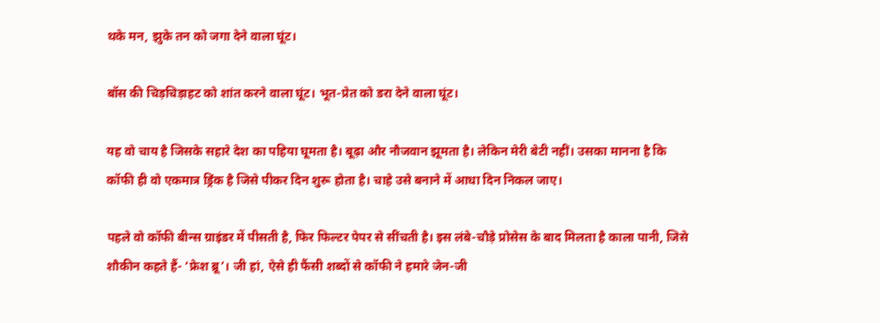थके मन, झुके तन को जगा देने वाला घूंट।

बॉस की चिड़चिड़ाहट को शांत करने वाला घूंट। भूत-प्रेत को डरा देने वाला घूंट।

यह वो चाय है जिसके सहारे देश का पहिया घूमता है। बूढ़ा और नौजवान झूमता है। लेकिन मेरी बेटी नहीं। उसका मानना है कि कॉफी ही वो एकमात्र ड्रिंक है जिसे पीकर दिन शुरू होता है। चाहे उसे बनाने में आधा दिन निकल जाए।

पहले वो कॉफी बीन्स ग्राइंडर में पीसती है, फिर फिल्टर पेपर से सींचती है। इस लंबे-चौड़े प्रोसेस के बाद मिलता है काला पानी, जिसे शौकीन कहते हैं- ‘फ्रेश ब्रू’। जी हां, ऐसे ही फैंसी शब्दों से कॉफी ने हमारे जेन-जी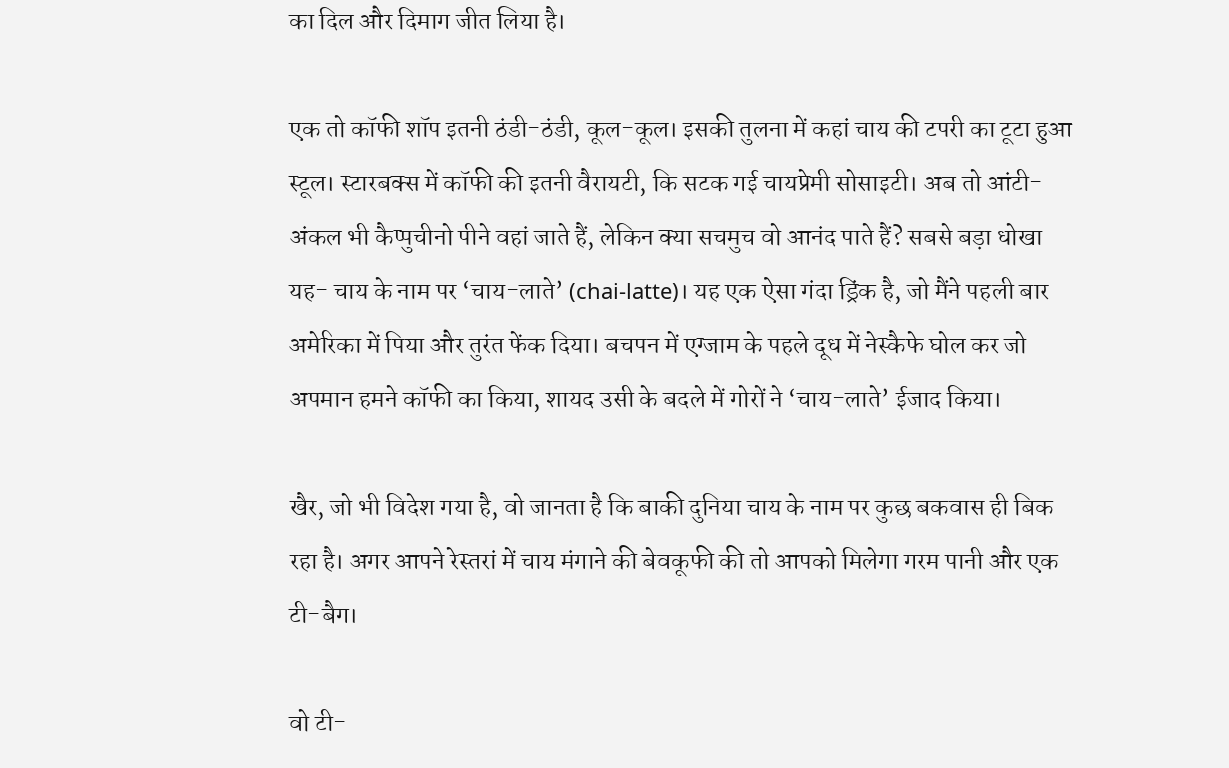का दिल और दिमाग जीत लिया है।

एक तो कॉफी शॉप इतनी ठंडी-ठंडी, कूल-कूल। इसकी तुलना में कहां चाय की टपरी का टूटा हुआ स्टूल। स्टारबक्स में कॉफी की इतनी वैरायटी, कि सटक गई चायप्रेमी सोसाइटी। अब तो आंटी-अंकल भी कैप्पुचीनो पीने वहां जाते हैं, लेकिन क्या सचमुच वो आनंद पाते हैं? सबसे बड़ा धोखा यह- चाय के नाम पर ‘चाय-लाते’ (chai-latte)। यह एक ऐसा गंदा ड्रिंक है, जो मैंने पहली बार अमेरिका में पिया और तुरंत फेंक दिया। बचपन में एग्जाम के पहले दूध में नेस्कैफे घोल कर जो अपमान हमने कॉफी का किया, शायद उसी के बदले में गोरों ने ‘चाय-लाते’ ईजाद किया।

खैर, जो भी विदेश गया है, वो जानता है कि बाकी दुनिया चाय के नाम पर कुछ बकवास ही बिक रहा है। अगर आपने रेस्तरां में चाय मंगाने की बेवकूफी की तो आपको मिलेगा गरम पानी और एक टी-बैग।

वो टी-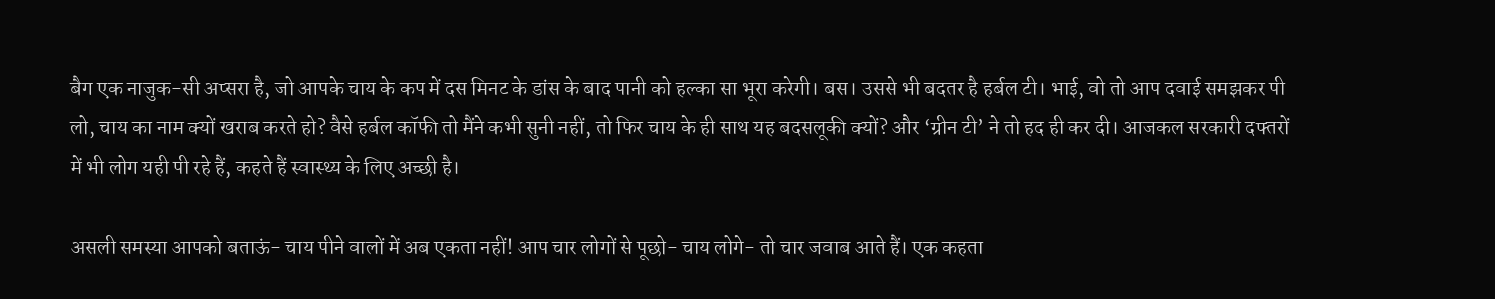बैग एक नाजुक-सी अप्सरा है, जो आपके चाय के कप में दस मिनट के डांस के बाद पानी को हल्का सा भूरा करेगी। बस। उससे भी बदतर है हर्बल टी। भाई, वो तो आप दवाई समझकर पी लो, चाय का नाम क्यों खराब करते हो? वैसे हर्बल कॉफी तो मैंने कभी सुनी नहीं, तो फिर चाय के ही साथ यह बदसलूकी क्यों? और ‘ग्रीन टी’ ने तो हद ही कर दी। आजकल सरकारी दफ्तरों में भी लोग यही पी रहे हैं, कहते हैं स्वास्थ्य के लिए अच्छी है।

असली समस्या आपको बताऊं- चाय पीने वालों में अब एकता नहीं! आप चार लोगों से पूछो- चाय लोगे- तो चार जवाब आते हैं। एक कहता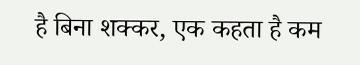है बिना शक्कर, एक कहता है कम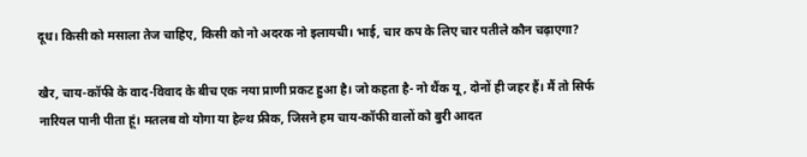दूध। किसी को मसाला तेज चाहिए, किसी को नो अदरक नो इलायची। भाई, चार कप के लिए चार पतीले कौन चढ़ाएगा?

खैर, चाय-कॉफी के वाद-विवाद के बीच एक नया प्राणी प्रकट हुआ है। जो कहता है- नो थैंक यू, दोनों ही जहर हैं। मैं तो सिर्फ नारियल पानी पीता हूं। मतलब वो योगा या हेल्थ फ्रीक, जिसने हम चाय-कॉफी वालों को बुरी आदत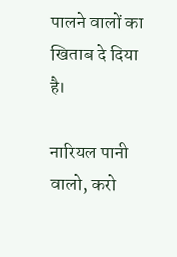पालने वालों का खिताब दे दिया है।

नारियल पानी वालो, करो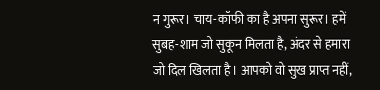न गुरूर। चाय-कॉफी का है अपना सुरूर। हमें सुबह-शाम जो सुकून मिलता है, अंदर से हमारा जो दिल खिलता है। आपको वो सुख प्राप्त नहीं,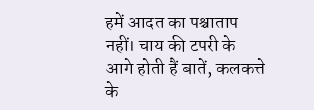हमें आदत का पश्चाताप नहीं। चाय की टपरी के आगे होती हैं बातें, कलकत्ते के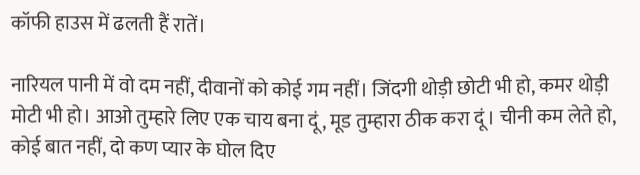कॉफी हाउस में ढलती हैं रातें।

नारियल पानी में वो दम नहीं, दीवानों को कोई गम नहीं। जिंदगी थोड़ी छोटी भी हो, कमर थोड़ी मोटी भी हो। आओ तुम्हारे लिए एक चाय बना दूं, मूड तुम्हारा ठीक करा दूं। चीनी कम लेते हो, कोई बात नहीं, दो कण प्यार के घोल दिए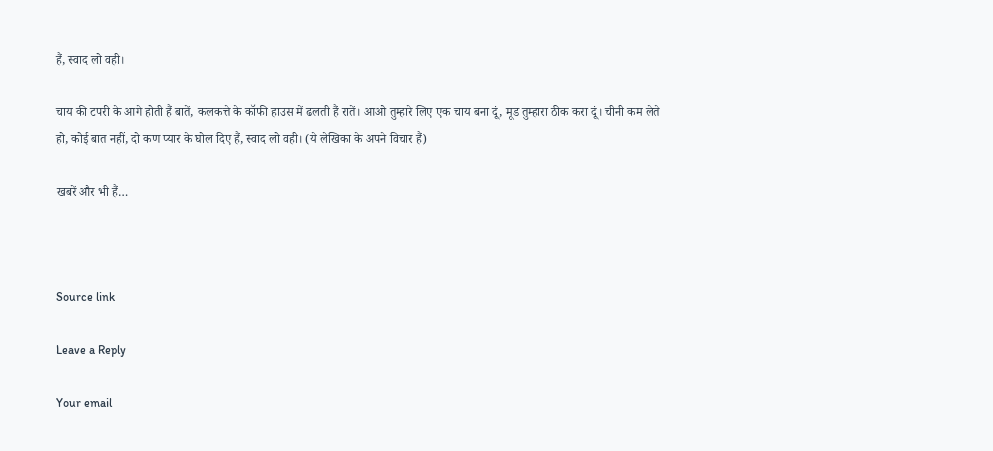हैं, स्वाद लो वही।

चाय की टपरी के आगे होती हैं बातें, कलकत्ते के कॉफी हाउस में ढलती हैं रातें। आओ तुम्हारे लिए एक चाय बना दूं, मूड तुम्हारा ठीक करा दूं। चीनी कम लेते हो, कोई बात नहीं, दो कण प्यार के घोल दिए हैं, स्वाद लो वही। (ये लेखिका के अपने विचार हैं)

खबरें और भी हैं…



Source link

Leave a Reply

Your email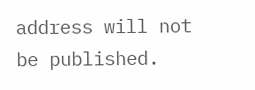address will not be published.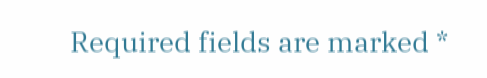Required fields are marked *